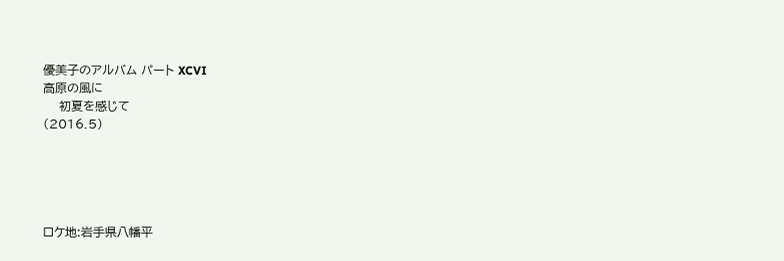優美子のアルバム パート XCVI
高原の風に
    初夏を感じて
(2016.5)





ロケ地:岩手県八幡平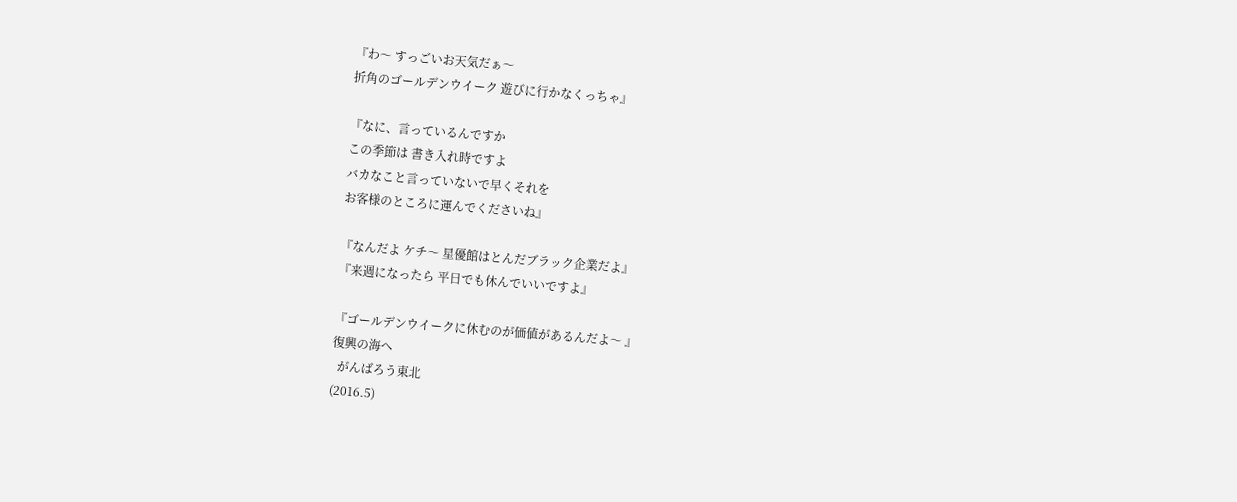『わ〜 すっごいお天気だぁ〜
折角のゴールデンウイーク 遊びに行かなくっちゃ』

『なに、言っているんですか
この季節は 書き入れ時ですよ
バカなこと言っていないで早くそれを
お客様のところに運んでくださいね』

『なんだよ ケチ〜 星優館はとんだブラック企業だよ』
『来週になったら 平日でも休んでいいですよ』

『ゴールデンウイークに休むのが価値があるんだよ〜 』
復興の海へ
  がんばろう東北
(2016.5)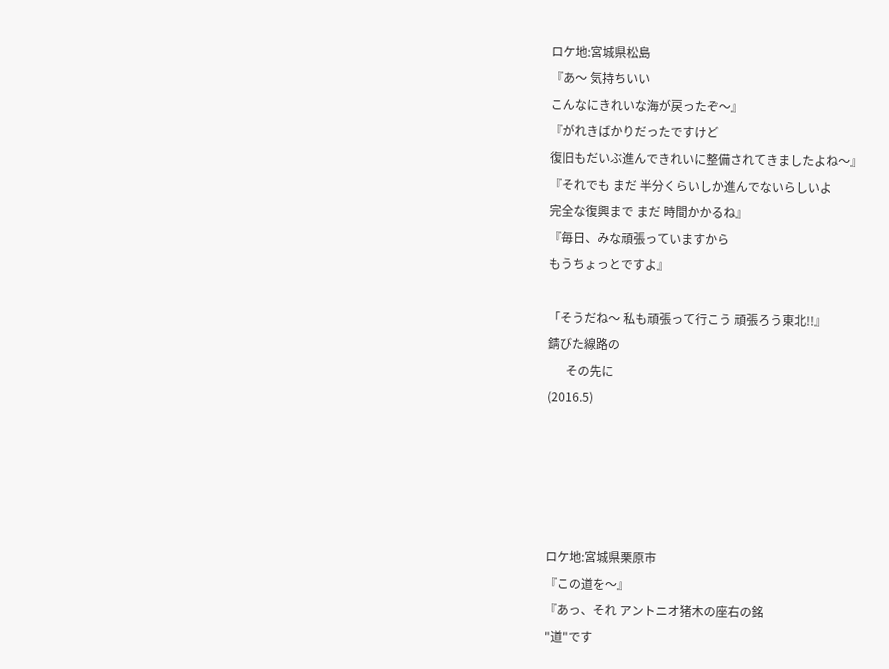ロケ地:宮城県松島
『あ〜 気持ちいい
こんなにきれいな海が戻ったぞ〜』
『がれきばかりだったですけど
復旧もだいぶ進んできれいに整備されてきましたよね〜』
『それでも まだ 半分くらいしか進んでないらしいよ
完全な復興まで まだ 時間かかるね』
『毎日、みな頑張っていますから
もうちょっとですよ』

「そうだね〜 私も頑張って行こう 頑張ろう東北!!』
錆びた線路の
      その先に
(2016.5)





ロケ地:宮城県栗原市
『この道を〜』
『あっ、それ アントニオ猪木の座右の銘
"道"です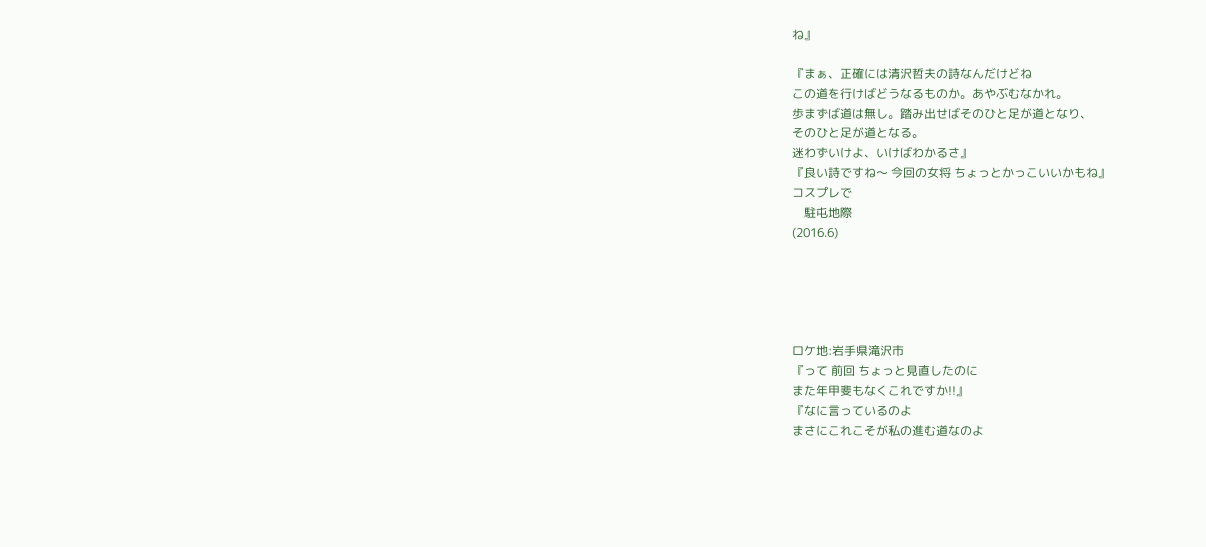ね』

『まぁ、正確には清沢哲夫の詩なんだけどね
この道を行けばどうなるものか。あやぶむなかれ。
歩まずば道は無し。踏み出せばそのひと足が道となり、
そのひと足が道となる。
迷わずいけよ、いけばわかるさ』
『良い詩ですね〜 今回の女将 ちょっとかっこいいかもね』
コスプレで
    駐屯地際
(2016.6)





ロケ地:岩手県滝沢市
『って 前回 ちょっと見直したのに
また年甲斐もなくこれですか!!』
『なに言っているのよ
まさにこれこそが私の進む道なのよ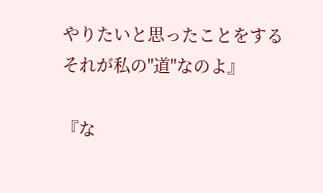やりたいと思ったことをする
それが私の"道"なのよ』

『な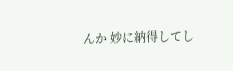んか 妙に納得してし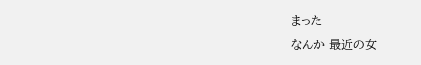まった
なんか 最近の女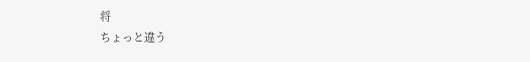将
ちょっと違う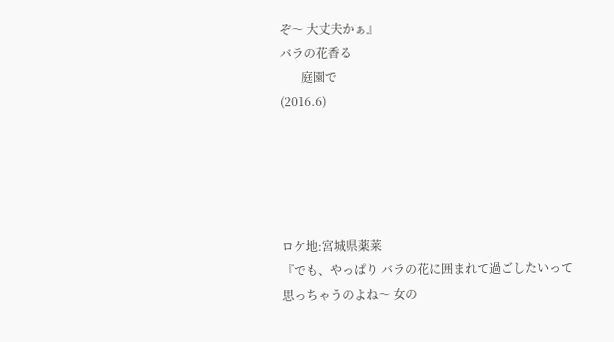ぞ〜 大丈夫かぁ』
バラの花香る
       庭園で
(2016.6)





ロケ地:宮城県薬莱
『でも、やっぱり バラの花に囲まれて過ごしたいって
思っちゃうのよね〜 女の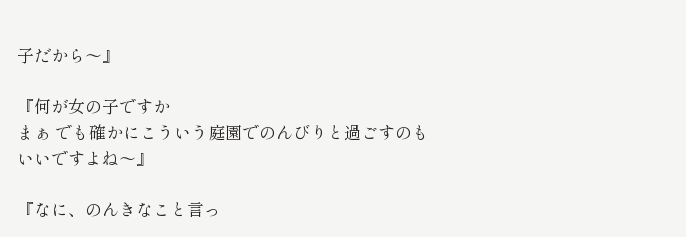子だから〜』

『何が女の子ですか
まぁ でも確かにこういう庭園でのんびりと過ごすのも
いいですよね〜』

『なに、のんきなこと言っ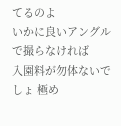てるのよ
いかに良いアングルで撮らなければ
入園料が勿体ないでしょ 極め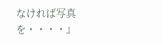なければ写真を・・・・』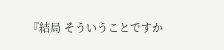『結局 そういうことですか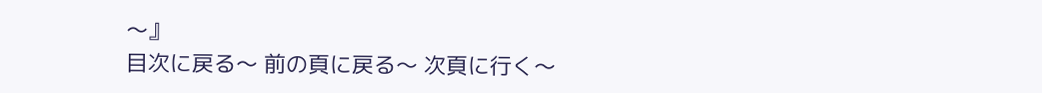〜』
目次に戻る〜 前の頁に戻る〜 次頁に行く〜